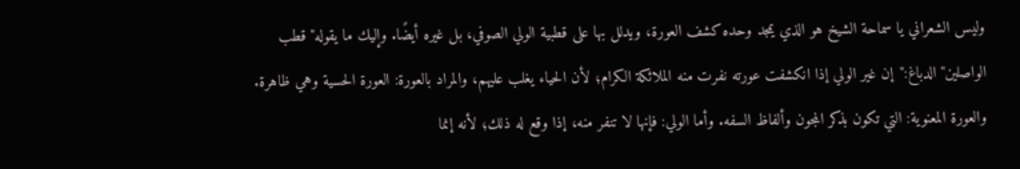وليس الشعراني يا سماحة الشيخ هو الذي يمجد وحده كشف العورة، ويدلل بها على قطبية الولي الصوفي، بل غيره أيضًا. وإليك ما يقوله"قطب الواصلين"الدباغ:"إن غير الولي إذا انكشفت عورته نفرت منه الملائكة الكرام؛ لأن الحياء يغلب عليهم، والمراد بالعورة: العورة الحسية وهي ظاهرة. والعورة المعنوية: التي تكون بذكر المجون وألفاظ السفه. وأما الولي: فإنها لا تنفر منه، إذا وقع له ذلك؛ لأنه إنما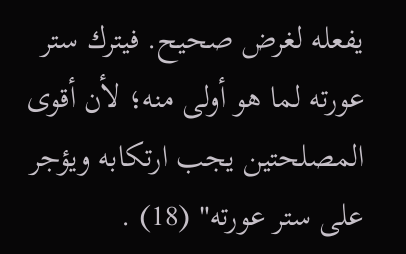يفعله لغرض صحيح. فيترك ستر عورته لما هو أولى منه؛ لأن أقوى المصلحتين يجب ارتكابه ويؤجر على ستر عورته" (18) .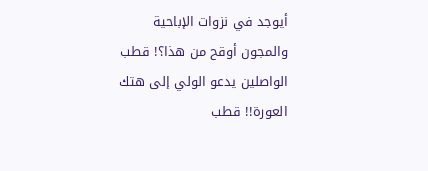أيوجد في نزوات الإباحية والمجون أوقح من هذا؟! قطب الواصلين يدعو الولي إلى هتك العورة!! قطب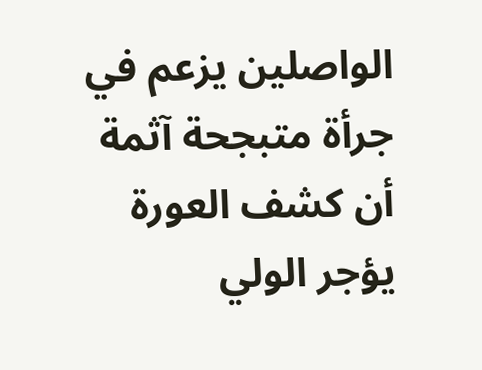الواصلين يزعم في جرأة متبجحة آثمة أن كشف العورة يؤجر الولي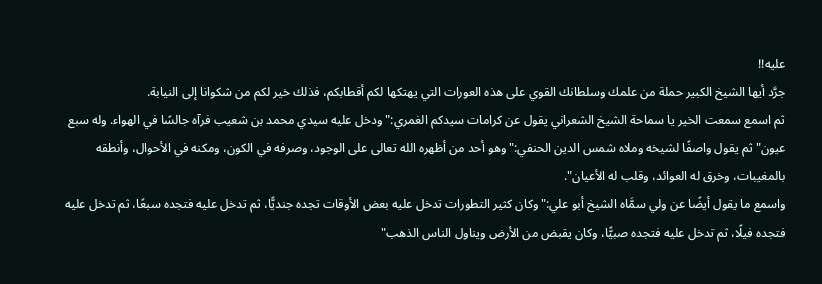عليه!!
جرَّد أيها الشيخ الكبير حملة من علمك وسلطانك القوي على هذه العورات التي يهتكها لكم أقطابكم، فذلك خير لكم من شكوانا إلى النيابة.
ثم اسمع سمعت الخير يا سماحة الشيخ الشعراني يقول عن كرامات سيدكم الغمري:"ودخل عليه سيدي محمد بن شعيب فرآه جالسًا في الهواء. وله سبع عيون"ثم يقول واصفًا لشيخه وملاه شمس الدين الحنفي:"وهو أحد من أظهره الله تعالى على الوجود، وصرفه في الكون، ومكنه في الأحوال، وأنطقه بالمغيبات، وخرق له العوائد، وقلب له الأعيان".
واسمع ما يقول أيضًا عن ولي سمَّاه الشيخ أبو علي:"وكان كثير التطورات تدخل عليه بعض الأوقات تجده جنديًّا، ثم تدخل عليه فتجده سبعًا، ثم تدخل عليه فتجده فيلًا، ثم تدخل عليه فتجده صبيًّا، وكان يقبض من الأرض ويناول الناس الذهب"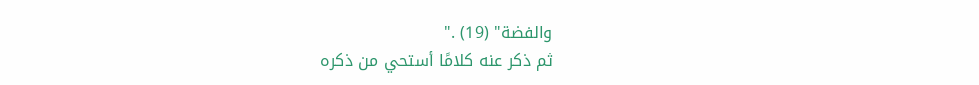والفضة" (19) ."
ثم ذكر عنه كلامًا أستحي من ذكره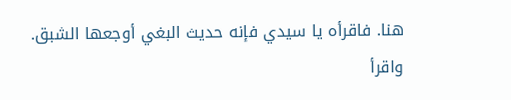هنا. فاقرأه يا سيدي فإنه حديث البغي أوجعها الشبق.
واقرأ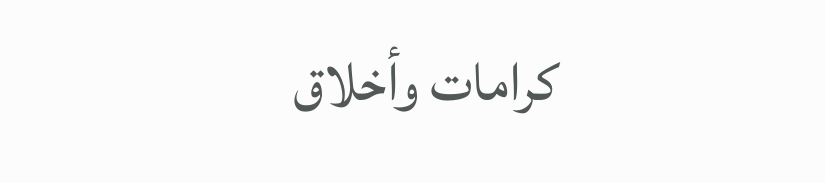كرامات وأخلاق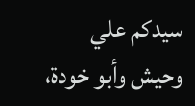سيدكم علي وحيش وأبو خودة،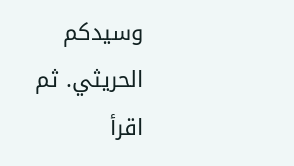وسيدكم الحريثي. ثم اقرأ